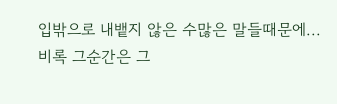입밖으로 내뱉지 않은 수많은 말들때문에...
비록 그순간은 그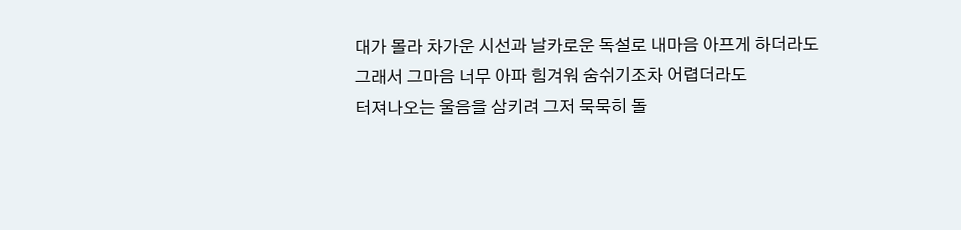대가 몰라 차가운 시선과 날카로운 독설로 내마음 아프게 하더라도
그래서 그마음 너무 아파 힘겨워 숨쉬기조차 어렵더라도
터져나오는 울음을 삼키려 그저 묵묵히 돌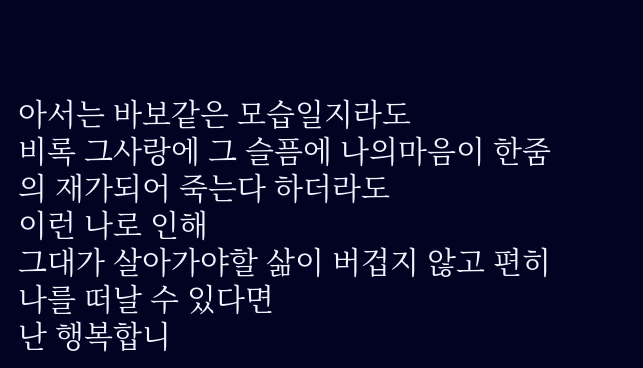아서는 바보같은 모습일지라도
비록 그사랑에 그 슬픔에 나의마음이 한줌의 재가되어 죽는다 하더라도
이런 나로 인해
그대가 살아가야할 삶이 버겁지 않고 편히 나를 떠날 수 있다면
난 행복합니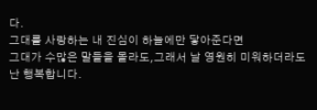다.
그대를 사랑하는 내 진심이 하늘에만 닿아준다면
그대가 수많은 말들을 몰라도,그래서 날 영원히 미워하더라도
난 행복합니다.